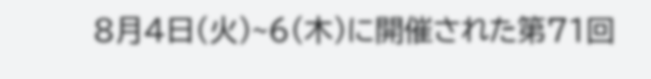8月4日(火)~6(木)に開催された第71回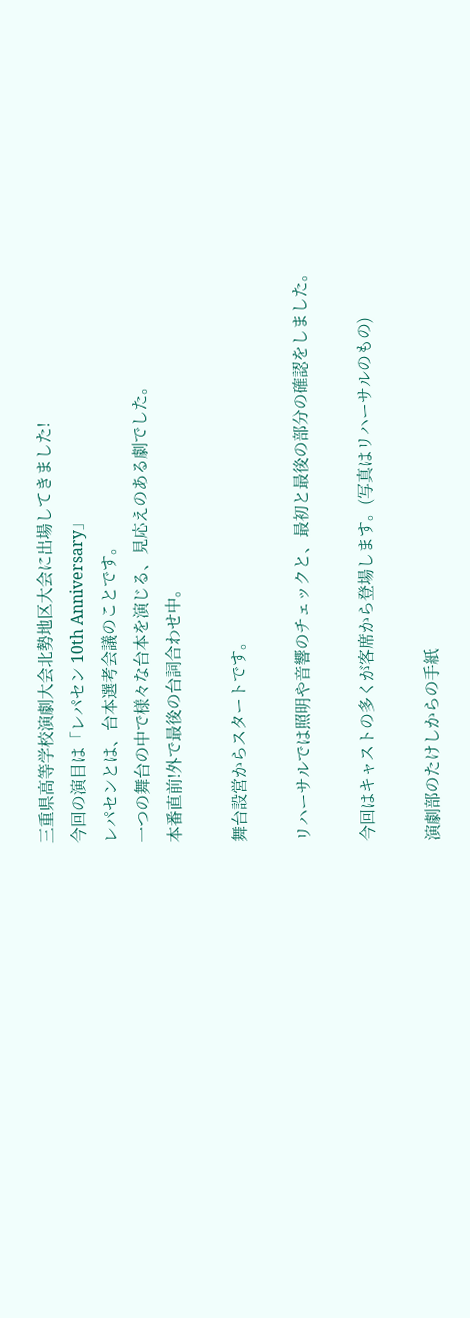三重県高等学校演劇大会北勢地区大会に出場してきました!
今回の演目は「レパセン 10th Anniversary」
レパセンとは、台本選考会議のことです。
一つの舞台の中で様々な台本を演じる、見応えのある劇でした。
本番直前!外で最後の台詞合わせ中。

舞台設営からスタートです。

リハーサルでは照明や音響のチェックと、最初と最後の部分の確認をしました。

今回はキャストの多くが客席から登場します。(写真はリハーサルのもの)

演劇部のたけしからの手紙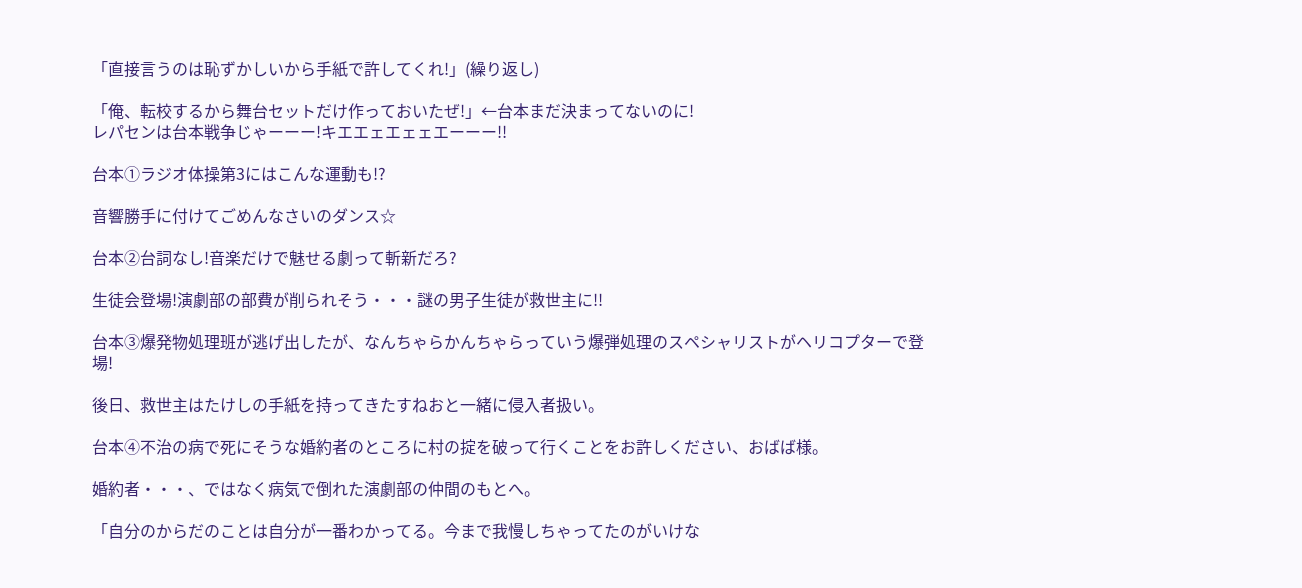「直接言うのは恥ずかしいから手紙で許してくれ!」(繰り返し)

「俺、転校するから舞台セットだけ作っておいたぜ!」←台本まだ決まってないのに!
レパセンは台本戦争じゃーーー!キエエェエェェエーーー!!

台本①ラジオ体操第3にはこんな運動も!?

音響勝手に付けてごめんなさいのダンス☆

台本②台詞なし!音楽だけで魅せる劇って斬新だろ?

生徒会登場!演劇部の部費が削られそう・・・謎の男子生徒が救世主に!!

台本③爆発物処理班が逃げ出したが、なんちゃらかんちゃらっていう爆弾処理のスペシャリストがヘリコプターで登場!

後日、救世主はたけしの手紙を持ってきたすねおと一緒に侵入者扱い。

台本④不治の病で死にそうな婚約者のところに村の掟を破って行くことをお許しください、おばば様。

婚約者・・・、ではなく病気で倒れた演劇部の仲間のもとへ。

「自分のからだのことは自分が一番わかってる。今まで我慢しちゃってたのがいけな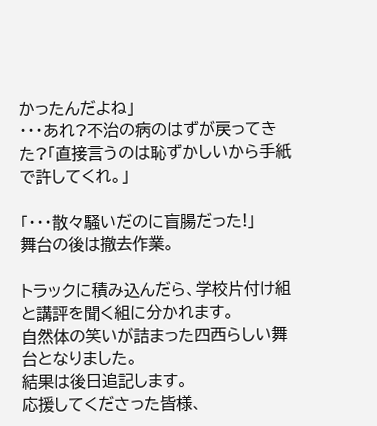かったんだよね」
・・・あれ?不治の病のはずが戻ってきた?「直接言うのは恥ずかしいから手紙で許してくれ。」

「・・・散々騒いだのに盲腸だった!」
舞台の後は撤去作業。

トラックに積み込んだら、学校片付け組と講評を聞く組に分かれます。
自然体の笑いが詰まった四西らしい舞台となりました。
結果は後日追記します。
応援してくださった皆様、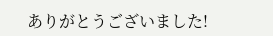ありがとうございました!